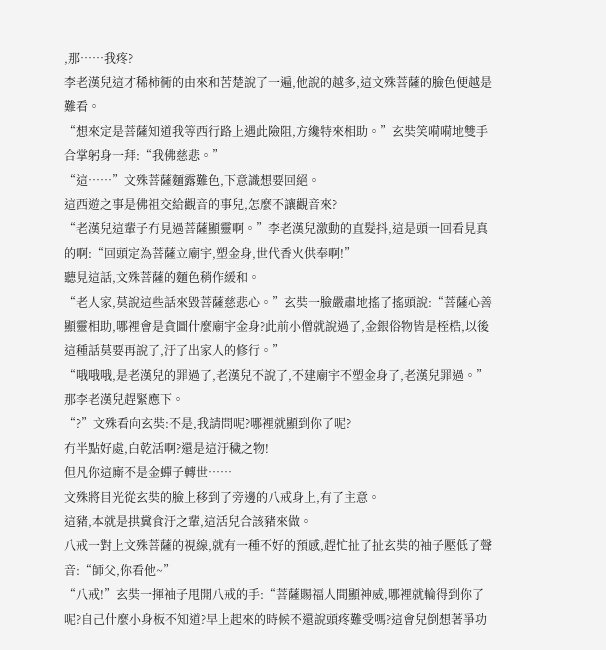,那……我疼?
李老漢兒這才稀柿衕的由來和苦楚說了一遍,他說的越多,這文殊菩薩的臉色便越是難看。
“想來定是菩薩知道我等西行路上遇此險阻,方纔特來相助。”玄奘笑嗬嗬地雙手合掌躬身一拜:“我佛慈悲。”
“這……”文殊菩薩麵露難色,下意識想要回絕。
這西遊之事是佛祖交給觀音的事兒,怎麼不讓觀音來?
“老漢兒這輩子冇見過菩薩顯靈啊。”李老漢兒激動的直髮抖,這是頭一回看見真的啊:“回頭定為菩薩立廟宇,塑金身,世代香火供奉啊!”
聽見這話,文殊菩薩的麵色稍作緩和。
“老人家,莫說這些話來毀菩薩慈悲心。”玄奘一臉嚴肅地搖了搖頭說:“菩薩心善顯靈相助,哪裡會是貪圖什麼廟宇金身?此前小僧就說過了,金銀俗物皆是桎梏,以後這種話莫要再說了,汙了出家人的修行。”
“哦哦哦,是老漢兒的罪過了,老漢兒不說了,不建廟宇不塑金身了,老漢兒罪過。”那李老漢兒趕緊應下。
“?”文殊看向玄奘:不是,我請問呢?哪裡就顯到你了呢?
冇半點好處,白乾活啊?還是這汙穢之物!
但凡你這廝不是金蟬子轉世……
文殊將目光從玄奘的臉上移到了旁邊的八戒身上,有了主意。
這豬,本就是拱糞食汙之輩,這活兒合該豬來做。
八戒一對上文殊菩薩的視線,就有一種不好的預感,趕忙扯了扯玄奘的袖子壓低了聲音:“師父,你看他~”
“八戒!”玄奘一揮袖子甩開八戒的手:“菩薩賜福人間顯神威,哪裡就輪得到你了呢?自己什麼小身板不知道?早上起來的時候不還說頭疼難受嗎?這會兒倒想著爭功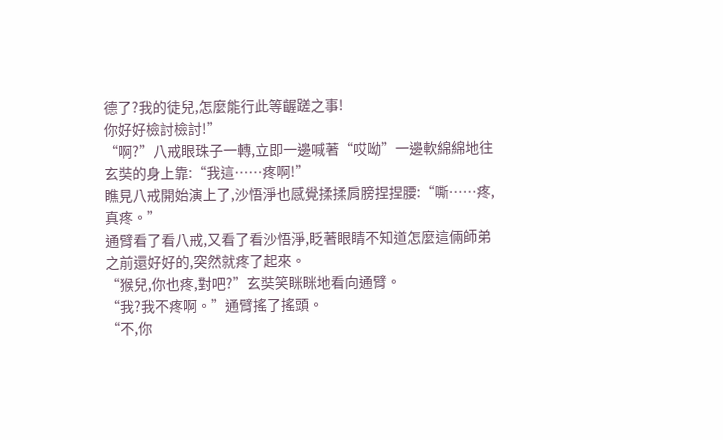德了?我的徒兒,怎麼能行此等齷蹉之事!
你好好檢討檢討!”
“啊?”八戒眼珠子一轉,立即一邊喊著“哎呦”一邊軟綿綿地往玄奘的身上靠:“我這……疼啊!”
瞧見八戒開始演上了,沙悟淨也感覺揉揉肩膀捏捏腰:“嘶……疼,真疼。”
通臂看了看八戒,又看了看沙悟淨,眨著眼睛不知道怎麼這倆師弟之前還好好的,突然就疼了起來。
“猴兒,你也疼,對吧?”玄奘笑眯眯地看向通臂。
“我?我不疼啊。”通臂搖了搖頭。
“不,你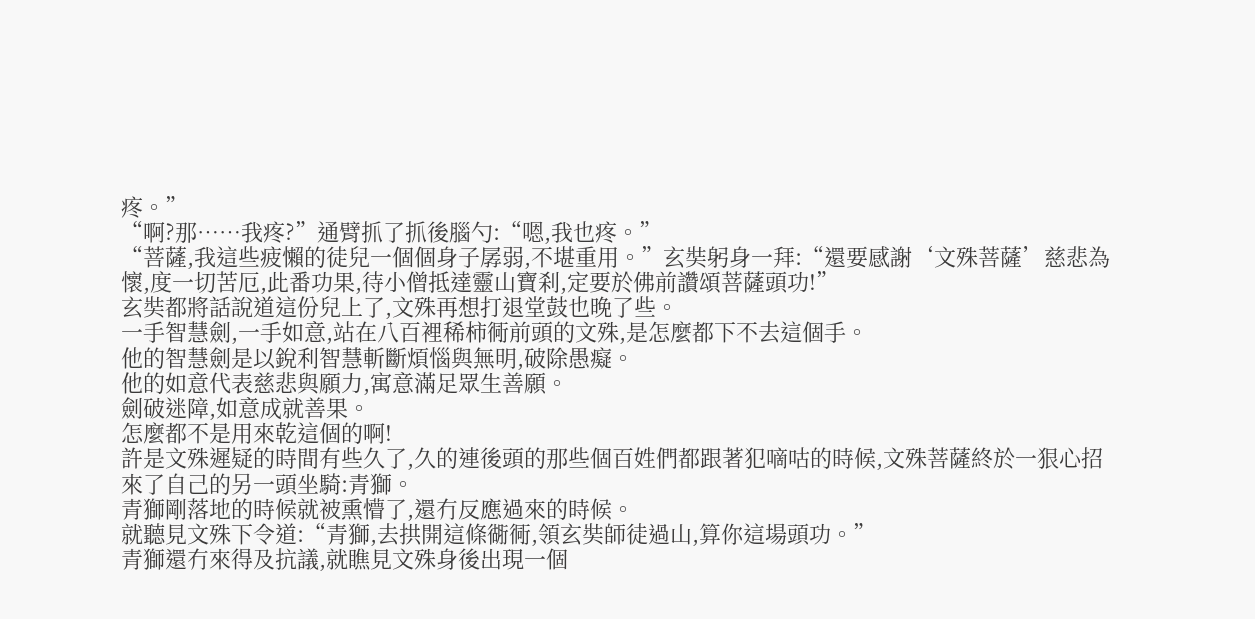疼。”
“啊?那……我疼?”通臂抓了抓後腦勺:“嗯,我也疼。”
“菩薩,我這些疲懶的徒兒一個個身子孱弱,不堪重用。”玄奘躬身一拜:“還要感謝‘文殊菩薩’慈悲為懷,度一切苦厄,此番功果,待小僧抵達靈山寶刹,定要於佛前讚頌菩薩頭功!”
玄奘都將話說道這份兒上了,文殊再想打退堂鼓也晚了些。
一手智慧劍,一手如意,站在八百裡稀柿衕前頭的文殊,是怎麼都下不去這個手。
他的智慧劍是以銳利智慧斬斷煩惱與無明,破除愚癡。
他的如意代表慈悲與願力,寓意滿足眾生善願。
劍破迷障,如意成就善果。
怎麼都不是用來乾這個的啊!
許是文殊遲疑的時間有些久了,久的連後頭的那些個百姓們都跟著犯嘀咕的時候,文殊菩薩終於一狠心招來了自己的另一頭坐騎:青獅。
青獅剛落地的時候就被熏懵了,還冇反應過來的時候。
就聽見文殊下令道:“青獅,去拱開這條衚衕,領玄奘師徒過山,算你這場頭功。”
青獅還冇來得及抗議,就瞧見文殊身後出現一個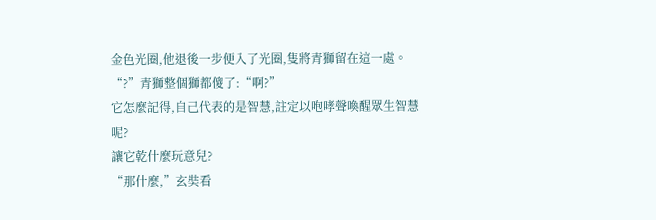金色光圈,他退後一步便入了光圈,隻將青獅留在這一處。
“?”青獅整個獅都傻了:“啊?”
它怎麼記得,自己代表的是智慧,註定以咆哮聲喚醒眾生智慧呢?
讓它乾什麼玩意兒?
“那什麼,”玄奘看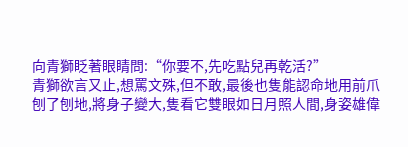向青獅眨著眼睛問:“你要不,先吃點兒再乾活?”
青獅欲言又止,想罵文殊,但不敢,最後也隻能認命地用前爪刨了刨地,將身子變大,隻看它雙眼如日月照人間,身姿雄偉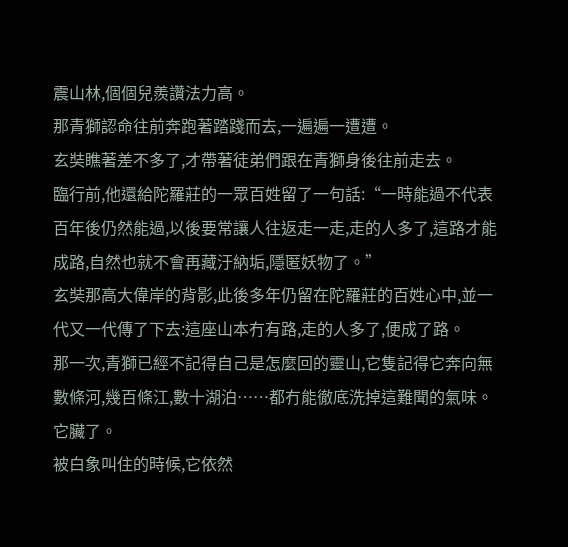震山林,個個兒羨讚法力高。
那青獅認命往前奔跑著踏踐而去,一遍遍一遭遭。
玄奘瞧著差不多了,才帶著徒弟們跟在青獅身後往前走去。
臨行前,他還給陀羅莊的一眾百姓留了一句話:“一時能過不代表百年後仍然能過,以後要常讓人往返走一走,走的人多了,這路才能成路,自然也就不會再藏汙納垢,隱匿妖物了。”
玄奘那高大偉岸的背影,此後多年仍留在陀羅莊的百姓心中,並一代又一代傳了下去:這座山本冇有路,走的人多了,便成了路。
那一次,青獅已經不記得自己是怎麼回的靈山,它隻記得它奔向無數條河,幾百條江,數十湖泊……都冇能徹底洗掉這難聞的氣味。
它臟了。
被白象叫住的時候,它依然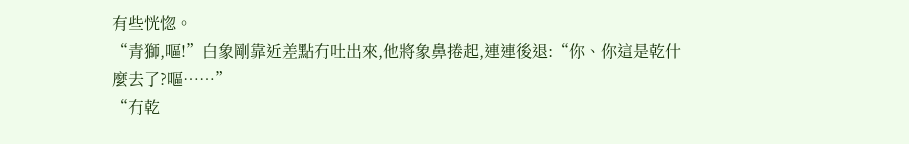有些恍惚。
“青獅,嘔!”白象剛靠近差點冇吐出來,他將象鼻捲起,連連後退:“你、你這是乾什麼去了?嘔……”
“冇乾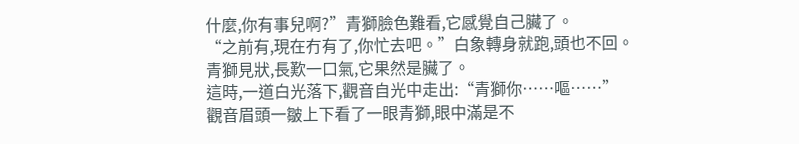什麼,你有事兒啊?”青獅臉色難看,它感覺自己臟了。
“之前有,現在冇有了,你忙去吧。”白象轉身就跑,頭也不回。
青獅見狀,長歎一口氣,它果然是臟了。
這時,一道白光落下,觀音自光中走出:“青獅你……嘔……”
觀音眉頭一皺上下看了一眼青獅,眼中滿是不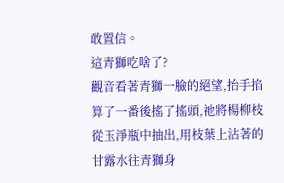敢置信。
這青獅吃啥了?
觀音看著青獅一臉的絕望,抬手掐算了一番後搖了搖頭,祂將楊柳枝從玉淨瓶中抽出,用枝葉上沾著的甘露水往青獅身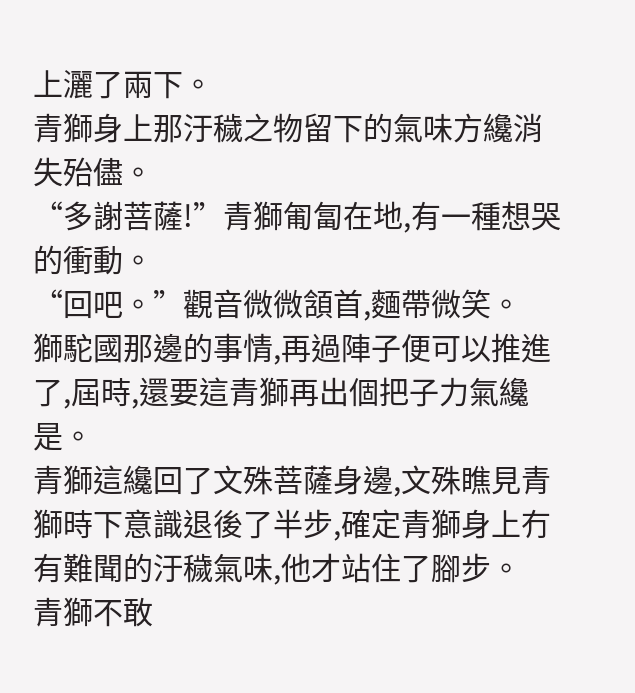上灑了兩下。
青獅身上那汙穢之物留下的氣味方纔消失殆儘。
“多謝菩薩!”青獅匍匐在地,有一種想哭的衝動。
“回吧。”觀音微微頷首,麵帶微笑。
獅駝國那邊的事情,再過陣子便可以推進了,屆時,還要這青獅再出個把子力氣纔是。
青獅這纔回了文殊菩薩身邊,文殊瞧見青獅時下意識退後了半步,確定青獅身上冇有難聞的汙穢氣味,他才站住了腳步。
青獅不敢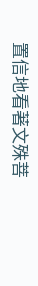置信地看著文殊菩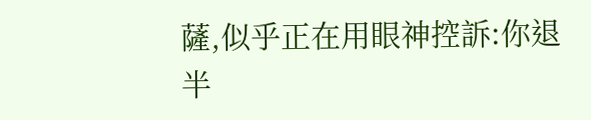薩,似乎正在用眼神控訴:你退半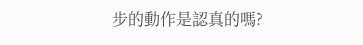步的動作是認真的嗎?